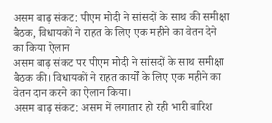असम बाढ़ संकट: पीएम मोदी ने सांसदों के साथ की समीक्षा बैठक, विधायकों ने राहत के लिए एक महीने का वेतन देने का किया ऐलान
असम बाढ़ संकट पर पीएम मोदी ने सांसदों के साथ समीक्षा बैठक की। विधायकों ने राहत कार्यों के लिए एक महीने का वेतन दान करने का ऐलान किया।
असम बाढ़ संकट: असम में लगातार हो रही भारी बारिश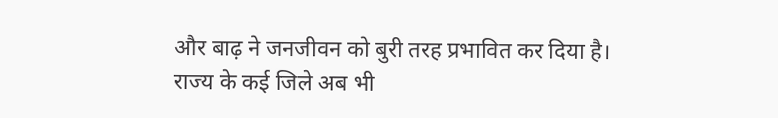और बाढ़ ने जनजीवन को बुरी तरह प्रभावित कर दिया है। राज्य के कई जिले अब भी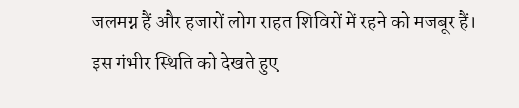जलमग्न हैं और हजारों लोग राहत शिविरों में रहने को मजबूर हैं। इस गंभीर स्थिति को देखते हुए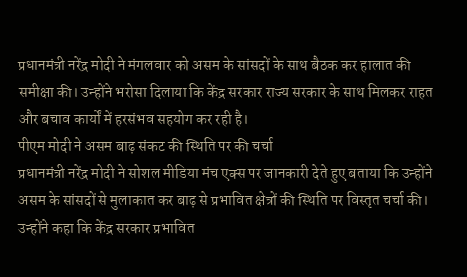प्रधानमंत्री नरेंद्र मोदी ने मंगलवार को असम के सांसदों के साथ बैठक कर हालात की समीक्षा की। उन्होंने भरोसा दिलाया कि केंद्र सरकार राज्य सरकार के साथ मिलकर राहत और बचाव कार्यों में हरसंभव सहयोग कर रही है।
पीएम मोदी ने असम बाढ़ संकट की स्थिति पर की चर्चा
प्रधानमंत्री नरेंद्र मोदी ने सोशल मीडिया मंच एक्स पर जानकारी देते हुए बताया कि उन्होंने असम के सांसदों से मुलाकात कर बाढ़ से प्रभावित क्षेत्रों की स्थिति पर विस्तृत चर्चा की। उन्होंने कहा कि केंद्र सरकार प्रभावित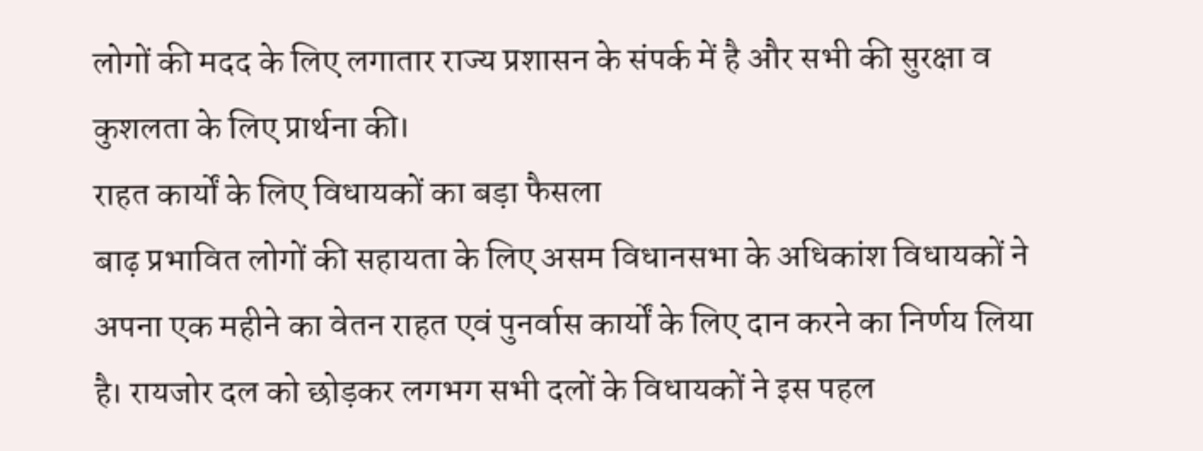लोगों की मदद के लिए लगातार राज्य प्रशासन के संपर्क में है और सभी की सुरक्षा व कुशलता के लिए प्रार्थना की।
राहत कार्यों के लिए विधायकों का बड़ा फैसला
बाढ़ प्रभावित लोगों की सहायता के लिए असम विधानसभा के अधिकांश विधायकों ने अपना एक महीने का वेतन राहत एवं पुनर्वास कार्यों के लिए दान करने का निर्णय लिया है। रायजोर दल को छोड़कर लगभग सभी दलों के विधायकों ने इस पहल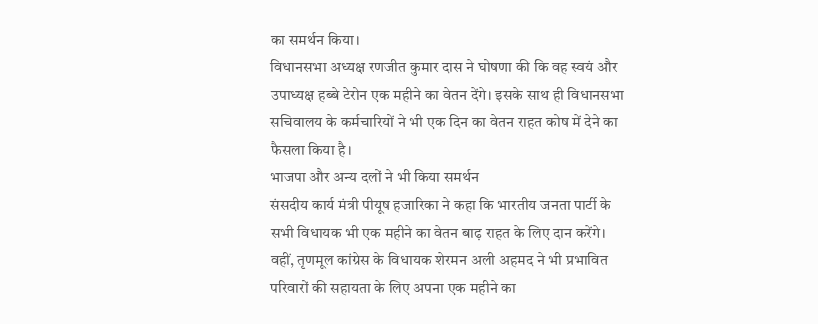का समर्थन किया।
विधानसभा अध्यक्ष रणजीत कुमार दास ने घोषणा की कि वह स्वयं और उपाध्यक्ष हब्बे टेरोन एक महीने का वेतन देंगे। इसके साथ ही विधानसभा सचिवालय के कर्मचारियों ने भी एक दिन का वेतन राहत कोष में देने का फैसला किया है।
भाजपा और अन्य दलों ने भी किया समर्थन
संसदीय कार्य मंत्री पीयूष हजारिका ने कहा कि भारतीय जनता पार्टी के सभी विधायक भी एक महीने का वेतन बाढ़ राहत के लिए दान करेंगे। वहीं, तृणमूल कांग्रेस के विधायक शेरमन अली अहमद ने भी प्रभावित परिवारों की सहायता के लिए अपना एक महीने का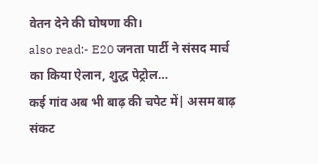वेतन देने की घोषणा की।
also read:- E20 जनता पार्टी ने संसद मार्च का किया ऐलान, शुद्ध पेट्रोल…
कई गांव अब भी बाढ़ की चपेट में| असम बाढ़ संकट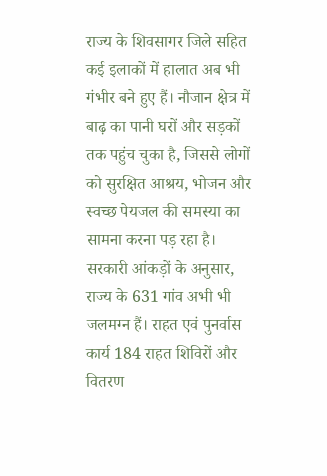राज्य के शिवसागर जिले सहित कई इलाकों में हालात अब भी गंभीर बने हुए हैं। नौजान क्षेत्र में बाढ़ का पानी घरों और सड़कों तक पहुंच चुका है, जिससे लोगों को सुरक्षित आश्रय, भोजन और स्वच्छ पेयजल की समस्या का सामना करना पड़ रहा है।
सरकारी आंकड़ों के अनुसार, राज्य के 631 गांव अभी भी जलमग्न हैं। राहत एवं पुनर्वास कार्य 184 राहत शिविरों और वितरण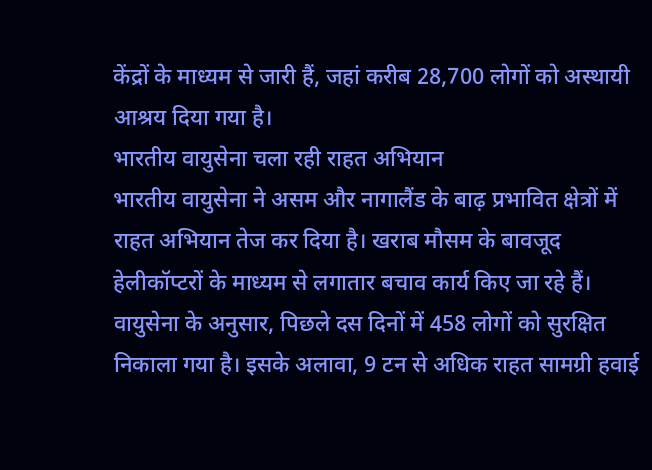केंद्रों के माध्यम से जारी हैं, जहां करीब 28,700 लोगों को अस्थायी आश्रय दिया गया है।
भारतीय वायुसेना चला रही राहत अभियान
भारतीय वायुसेना ने असम और नागालैंड के बाढ़ प्रभावित क्षेत्रों में राहत अभियान तेज कर दिया है। खराब मौसम के बावजूद हेलीकॉप्टरों के माध्यम से लगातार बचाव कार्य किए जा रहे हैं।
वायुसेना के अनुसार, पिछले दस दिनों में 458 लोगों को सुरक्षित निकाला गया है। इसके अलावा, 9 टन से अधिक राहत सामग्री हवाई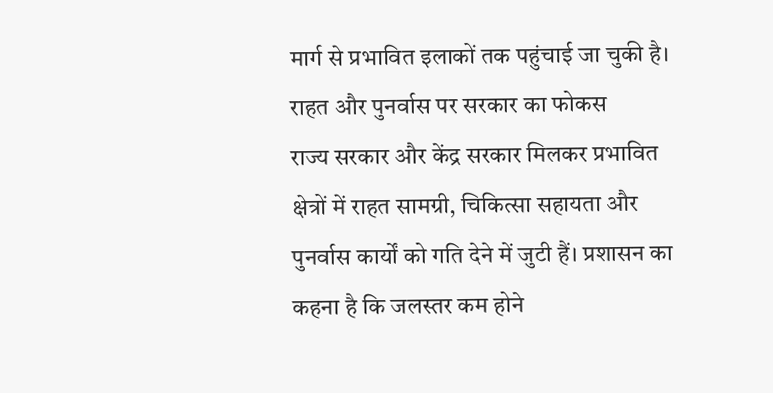मार्ग से प्रभावित इलाकों तक पहुंचाई जा चुकी है।
राहत और पुनर्वास पर सरकार का फोकस
राज्य सरकार और केंद्र सरकार मिलकर प्रभावित क्षेत्रों में राहत सामग्री, चिकित्सा सहायता और पुनर्वास कार्यों को गति देने में जुटी हैं। प्रशासन का कहना है कि जलस्तर कम होने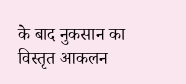के बाद नुकसान का विस्तृत आकलन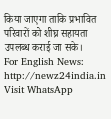किया जाएगा ताकि प्रभावित परिवारों को शीघ्र सहायता उपलब्ध कराई जा सके।
For English News: http://newz24india.in
Visit WhatsApp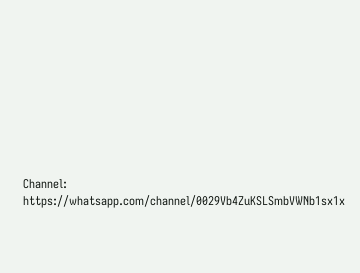Channel: https://whatsapp.com/channel/0029Vb4ZuKSLSmbVWNb1sx1x